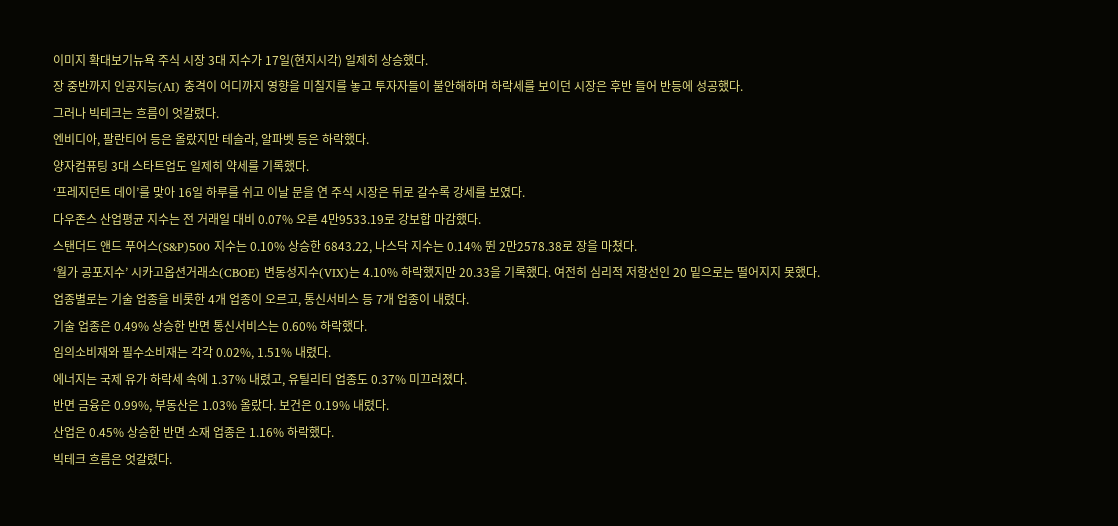이미지 확대보기뉴욕 주식 시장 3대 지수가 17일(현지시각) 일제히 상승했다.
장 중반까지 인공지능(AI) 충격이 어디까지 영향을 미칠지를 놓고 투자자들이 불안해하며 하락세를 보이던 시장은 후반 들어 반등에 성공했다.
그러나 빅테크는 흐름이 엇갈렸다.
엔비디아, 팔란티어 등은 올랐지만 테슬라, 알파벳 등은 하락했다.
양자컴퓨팅 3대 스타트업도 일제히 약세를 기록했다.
‘프레지던트 데이’를 맞아 16일 하루를 쉬고 이날 문을 연 주식 시장은 뒤로 갈수록 강세를 보였다.
다우존스 산업평균 지수는 전 거래일 대비 0.07% 오른 4만9533.19로 강보합 마감했다.
스탠더드 앤드 푸어스(S&P)500 지수는 0.10% 상승한 6843.22, 나스닥 지수는 0.14% 뛴 2만2578.38로 장을 마쳤다.
‘월가 공포지수’ 시카고옵션거래소(CBOE) 변동성지수(VIX)는 4.10% 하락했지만 20.33을 기록했다. 여전히 심리적 저항선인 20 밑으로는 떨어지지 못했다.
업종별로는 기술 업종을 비롯한 4개 업종이 오르고, 통신서비스 등 7개 업종이 내렸다.
기술 업종은 0.49% 상승한 반면 통신서비스는 0.60% 하락했다.
임의소비재와 필수소비재는 각각 0.02%, 1.51% 내렸다.
에너지는 국제 유가 하락세 속에 1.37% 내렸고, 유틸리티 업종도 0.37% 미끄러졌다.
반면 금융은 0.99%, 부동산은 1.03% 올랐다. 보건은 0.19% 내렸다.
산업은 0.45% 상승한 반면 소재 업종은 1.16% 하락했다.
빅테크 흐름은 엇갈렸다.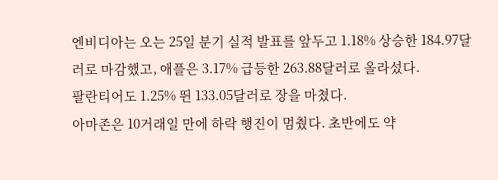엔비디아는 오는 25일 분기 실적 발표를 앞두고 1.18% 상승한 184.97달러로 마감했고, 애플은 3.17% 급등한 263.88달러로 올라섰다.
팔란티어도 1.25% 뛴 133.05달러로 장을 마쳤다.
아마존은 10거래일 만에 하락 행진이 멈췄다. 초반에도 약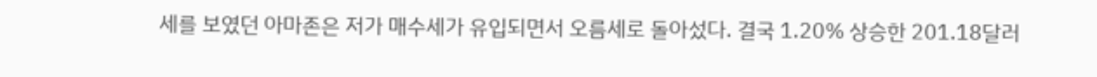세를 보였던 아마존은 저가 매수세가 유입되면서 오름세로 돌아섰다. 결국 1.20% 상승한 201.18달러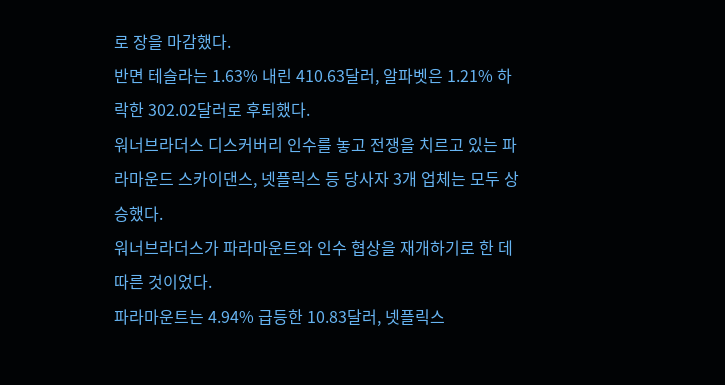로 장을 마감했다.
반면 테슬라는 1.63% 내린 410.63달러, 알파벳은 1.21% 하락한 302.02달러로 후퇴했다.
워너브라더스 디스커버리 인수를 놓고 전쟁을 치르고 있는 파라마운드 스카이댄스, 넷플릭스 등 당사자 3개 업체는 모두 상승했다.
워너브라더스가 파라마운트와 인수 협상을 재개하기로 한 데 따른 것이었다.
파라마운트는 4.94% 급등한 10.83달러, 넷플릭스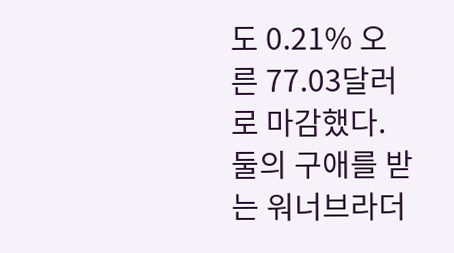도 0.21% 오른 77.03달러로 마감했다. 둘의 구애를 받는 워너브라더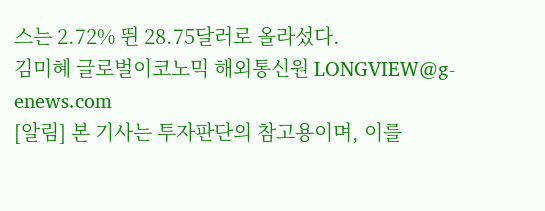스는 2.72% 뛴 28.75달러로 올라섰다.
김미혜 글로벌이코노믹 해외통신원 LONGVIEW@g-enews.com
[알림] 본 기사는 투자판단의 참고용이며, 이를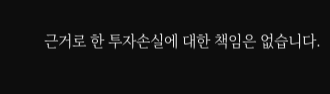근거로 한 투자손실에 대한 책임은 없습니다.